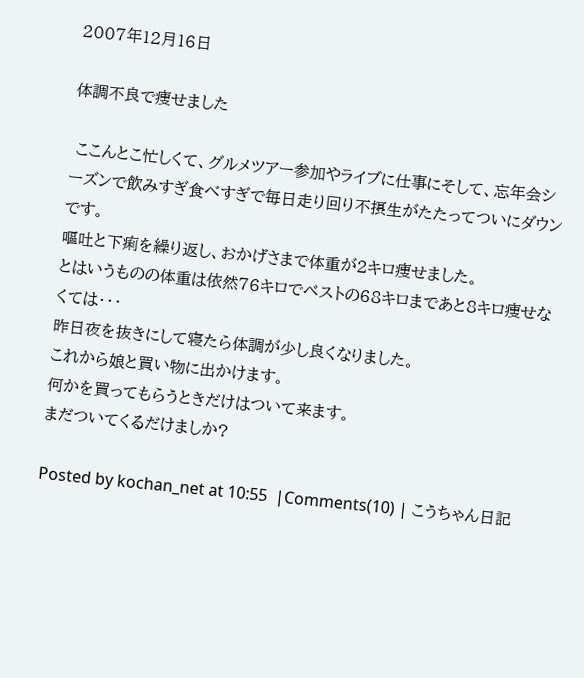2007年12月16日

体調不良で痩せました

 ここんとこ忙しくて、グルメツアー参加やライブに仕事にそして、忘年会シーズンで飲みすぎ食べすぎで毎日走り回り不摂生がたたってついにダウンです。
嘔吐と下痢を繰り返し、おかげさまで体重が2キロ痩せました。
とはいうものの体重は依然76キロでベストの68キロまであと8キロ痩せなくては・・・
昨日夜を抜きにして寝たら体調が少し良くなりました。
これから娘と買い物に出かけます。
何かを買ってもらうときだけはついて来ます。
まだついてくるだけましか?

Posted by kochan_net at 10:55  |Comments(10) | こうちゃん日記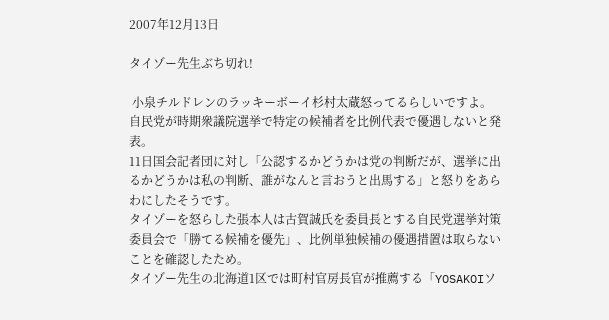2007年12月13日

タイゾー先生ぶち切れ!

 小泉チルドレンのラッキーボーイ杉村太蔵怒ってるらしいですよ。
自民党が時期衆議院選挙で特定の候補者を比例代表で優遇しないと発表。
11日国会記者団に対し「公認するかどうかは党の判断だが、選挙に出るかどうかは私の判断、誰がなんと言おうと出馬する」と怒りをあらわにしたそうです。
タイゾーを怒らした張本人は古賀誠氏を委員長とする自民党選挙対策委員会で「勝てる候補を優先」、比例単独候補の優遇措置は取らないことを確認したため。
タイゾー先生の北海道1区では町村官房長官が推薦する「YOSAKOIソ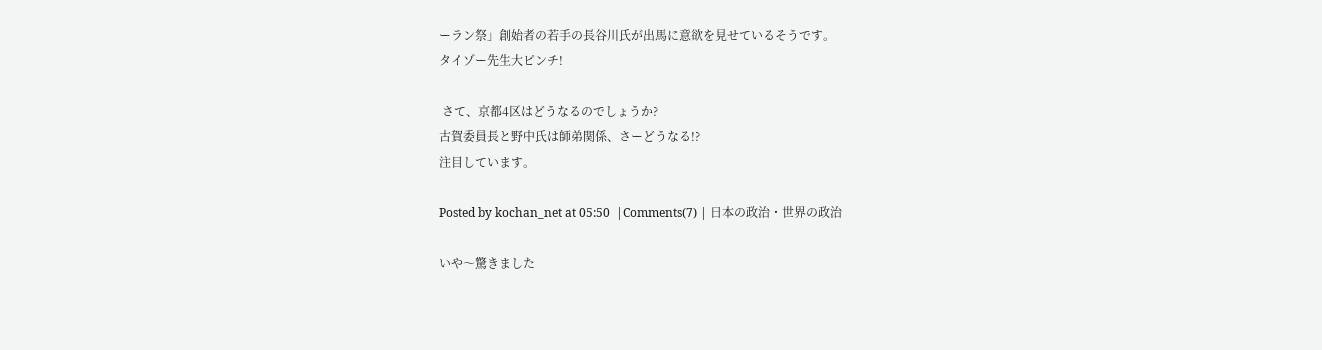ーラン祭」創始者の若手の長谷川氏が出馬に意欲を見せているそうです。
タイゾー先生大ピンチ!

 さて、京都4区はどうなるのでしょうか?
古賀委員長と野中氏は師弟関係、さーどうなる!?
注目しています。

Posted by kochan_net at 05:50  |Comments(7) | 日本の政治・世界の政治

いや〜驚きました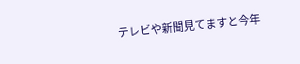テレビや新聞見てますと今年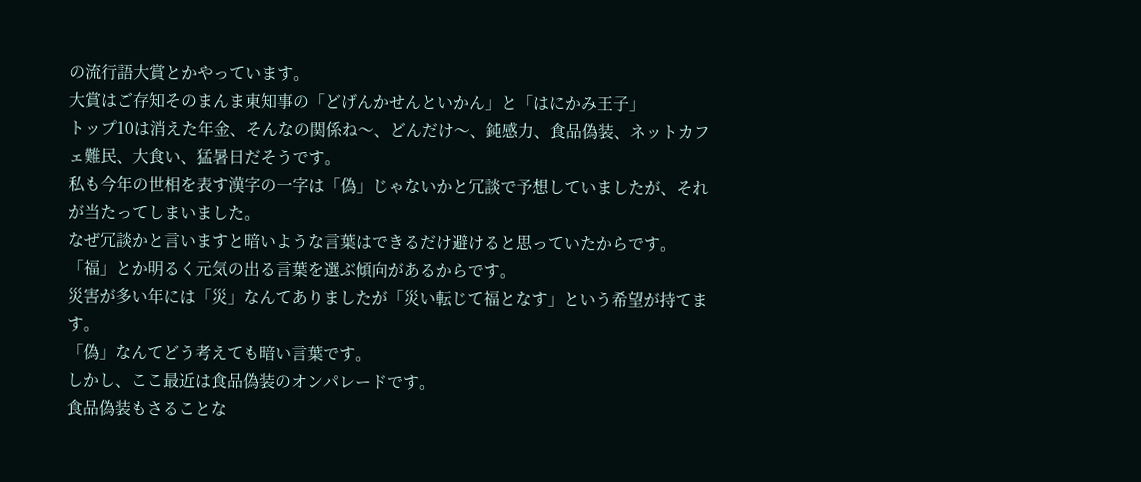の流行語大賞とかやっています。
大賞はご存知そのまんま東知事の「どげんかせんといかん」と「はにかみ王子」
トップ10は消えた年金、そんなの関係ね〜、どんだけ〜、鈍感力、食品偽装、ネットカフェ難民、大食い、猛暑日だそうです。
私も今年の世相を表す漢字の一字は「偽」じゃないかと冗談で予想していましたが、それが当たってしまいました。
なぜ冗談かと言いますと暗いような言葉はできるだけ避けると思っていたからです。
「福」とか明るく元気の出る言葉を選ぶ傾向があるからです。
災害が多い年には「災」なんてありましたが「災い転じて福となす」という希望が持てます。
「偽」なんてどう考えても暗い言葉です。
しかし、ここ最近は食品偽装のオンパレードです。
食品偽装もさることな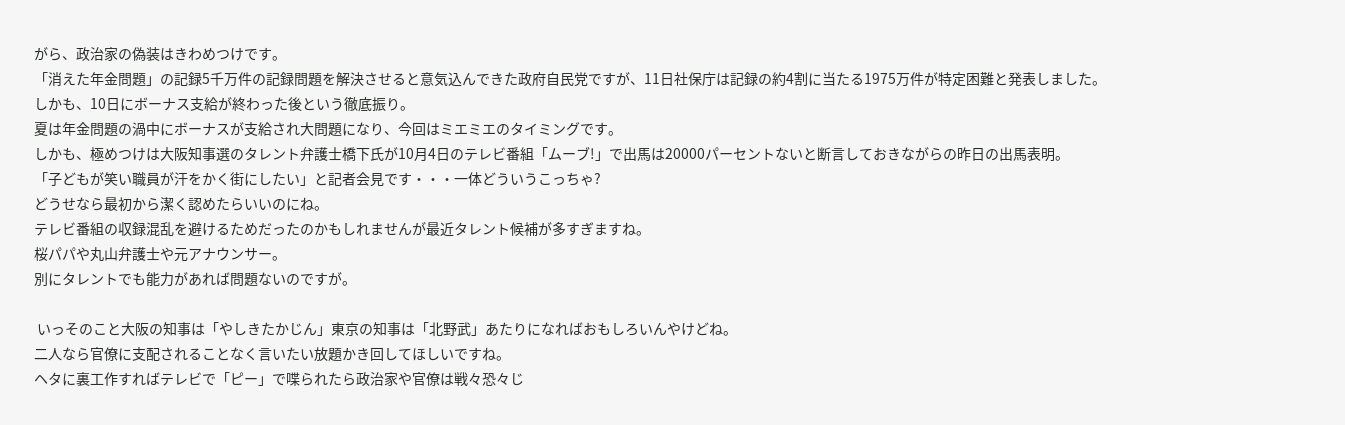がら、政治家の偽装はきわめつけです。
「消えた年金問題」の記録5千万件の記録問題を解決させると意気込んできた政府自民党ですが、11日社保庁は記録の約4割に当たる1975万件が特定困難と発表しました。
しかも、10日にボーナス支給が終わった後という徹底振り。
夏は年金問題の渦中にボーナスが支給され大問題になり、今回はミエミエのタイミングです。
しかも、極めつけは大阪知事選のタレント弁護士橋下氏が10月4日のテレビ番組「ムーブ!」で出馬は20000パーセントないと断言しておきながらの昨日の出馬表明。
「子どもが笑い職員が汗をかく街にしたい」と記者会見です・・・一体どういうこっちゃ?
どうせなら最初から潔く認めたらいいのにね。
テレビ番組の収録混乱を避けるためだったのかもしれませんが最近タレント候補が多すぎますね。
桜パパや丸山弁護士や元アナウンサー。
別にタレントでも能力があれば問題ないのですが。

 いっそのこと大阪の知事は「やしきたかじん」東京の知事は「北野武」あたりになればおもしろいんやけどね。
二人なら官僚に支配されることなく言いたい放題かき回してほしいですね。
ヘタに裏工作すればテレビで「ピー」で喋られたら政治家や官僚は戦々恐々じ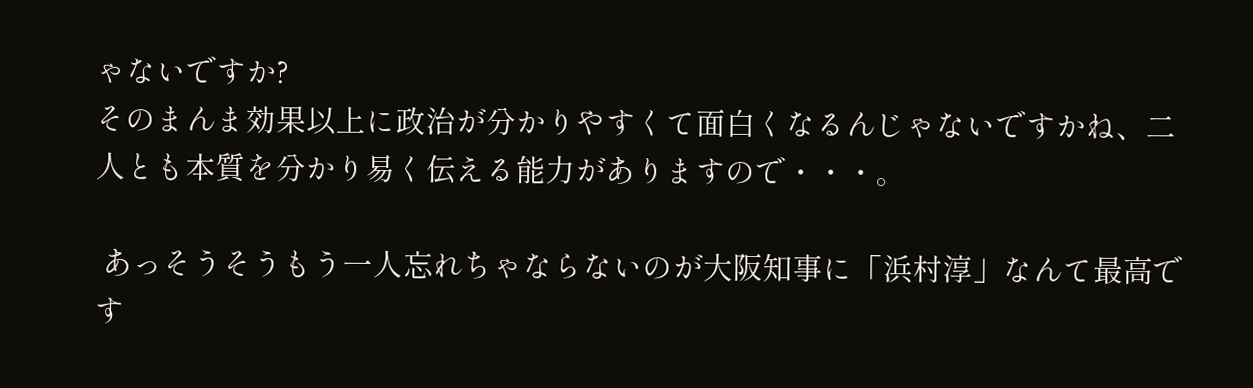ゃないですか?
そのまんま効果以上に政治が分かりやすくて面白くなるんじゃないですかね、二人とも本質を分かり易く伝える能力がありますので・・・。

 あっそうそうもう一人忘れちゃならないのが大阪知事に「浜村淳」なんて最高です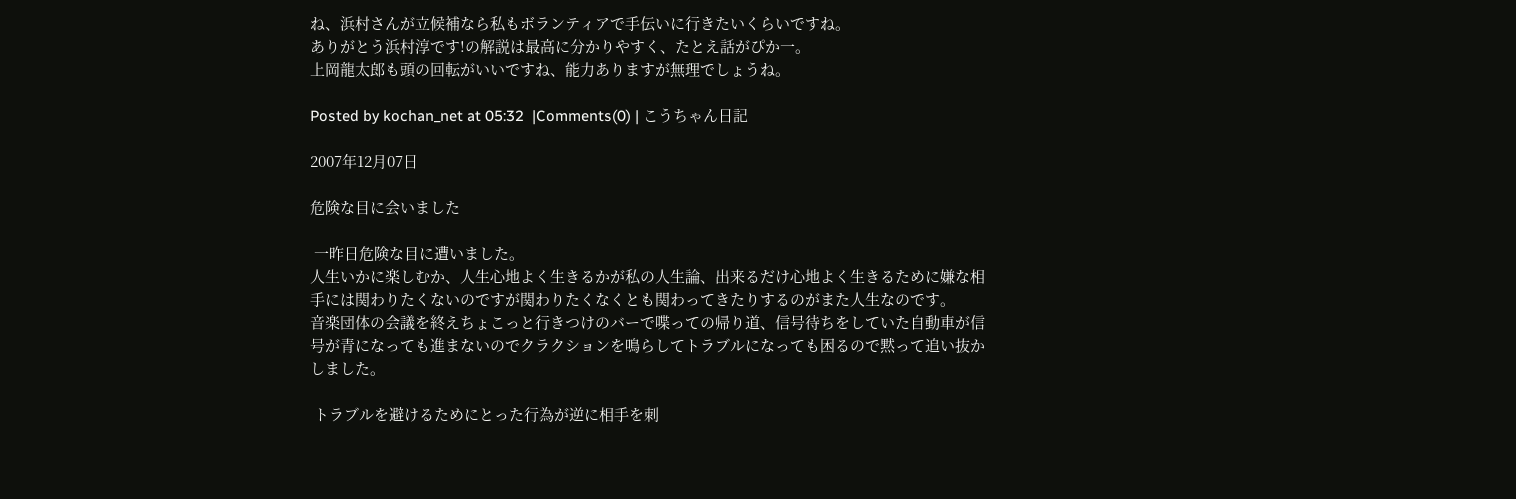ね、浜村さんが立候補なら私もボランティアで手伝いに行きたいくらいですね。
ありがとう浜村淳です!の解説は最高に分かりやすく、たとえ話がぴか一。
上岡龍太郎も頭の回転がいいですね、能力ありますが無理でしょうね。

Posted by kochan_net at 05:32  |Comments(0) | こうちゃん日記

2007年12月07日

危険な目に会いました

 一昨日危険な目に遭いました。
人生いかに楽しむか、人生心地よく生きるかが私の人生論、出来るだけ心地よく生きるために嫌な相手には関わりたくないのですが関わりたくなくとも関わってきたりするのがまた人生なのです。
音楽団体の会議を終えちょこっと行きつけのバーで喋っての帰り道、信号待ちをしていた自動車が信号が青になっても進まないのでクラクションを鳴らしてトラブルになっても困るので黙って追い抜かしました。

 トラブルを避けるためにとった行為が逆に相手を刺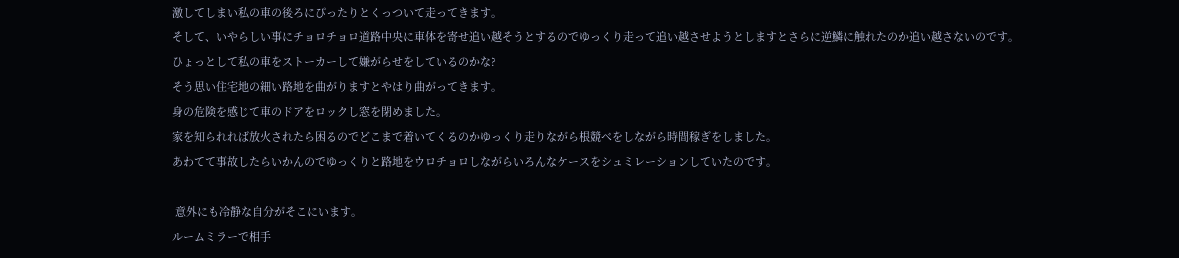激してしまい私の車の後ろにぴったりとくっついて走ってきます。
そして、いやらしい事にチョロチョロ道路中央に車体を寄せ追い越そうとするのでゆっくり走って追い越させようとしますとさらに逆鱗に触れたのか追い越さないのです。
ひょっとして私の車をストーカーして嫌がらせをしているのかな?
そう思い住宅地の細い路地を曲がりますとやはり曲がってきます。
身の危険を感じて車のドアをロックし窓を閉めました。
家を知られれば放火されたら困るのでどこまで着いてくるのかゆっくり走りながら根競べをしながら時間稼ぎをしました。
あわてて事故したらいかんのでゆっくりと路地をウロチョロしながらいろんなケースをシュミレーションしていたのです。

 意外にも冷静な自分がそこにいます。
ルームミラーで相手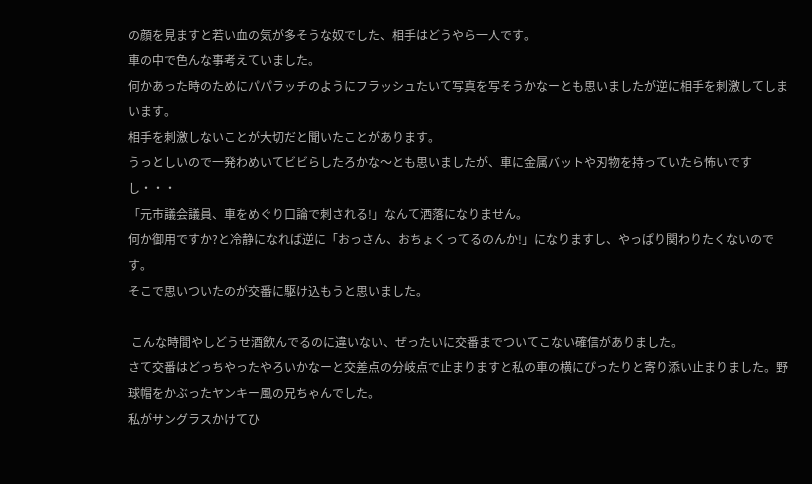の顔を見ますと若い血の気が多そうな奴でした、相手はどうやら一人です。
車の中で色んな事考えていました。
何かあった時のためにパパラッチのようにフラッシュたいて写真を写そうかなーとも思いましたが逆に相手を刺激してしまいます。
相手を刺激しないことが大切だと聞いたことがあります。
うっとしいので一発わめいてビビらしたろかな〜とも思いましたが、車に金属バットや刃物を持っていたら怖いですし・・・
「元市議会議員、車をめぐり口論で刺される!」なんて洒落になりません。
何か御用ですか?と冷静になれば逆に「おっさん、おちょくってるのんか!」になりますし、やっぱり関わりたくないのです。
そこで思いついたのが交番に駆け込もうと思いました。

 こんな時間やしどうせ酒飲んでるのに違いない、ぜったいに交番までついてこない確信がありました。
さて交番はどっちやったやろいかなーと交差点の分岐点で止まりますと私の車の横にぴったりと寄り添い止まりました。野球帽をかぶったヤンキー風の兄ちゃんでした。
私がサングラスかけてひ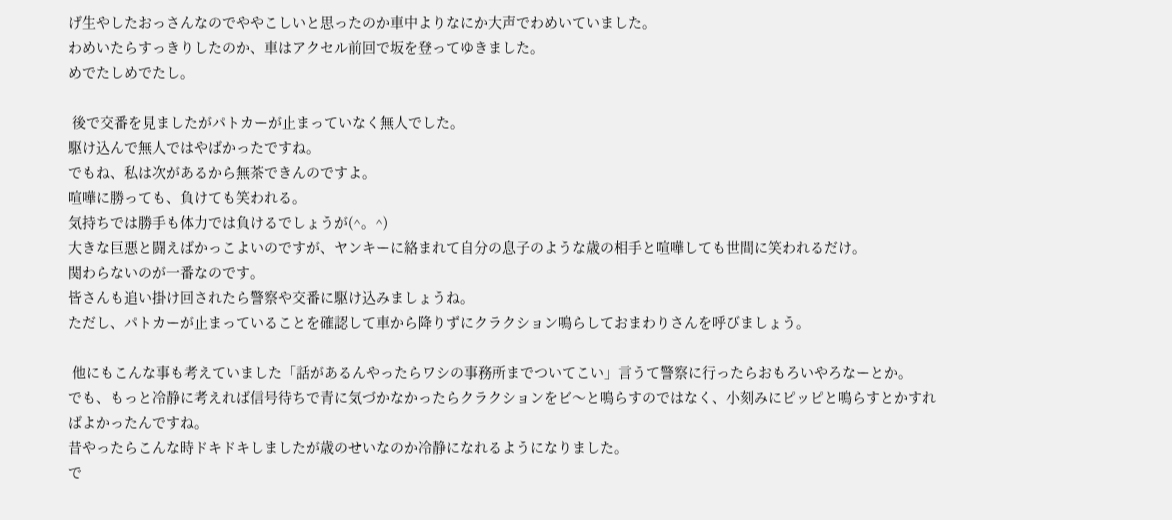げ生やしたおっさんなのでややこしいと思ったのか車中よりなにか大声でわめいていました。
わめいたらすっきりしたのか、車はアクセル前回で坂を登ってゆきました。
めでたしめでたし。

 後で交番を見ましたがパトカーが止まっていなく無人でした。
駆け込んで無人ではやばかったですね。
でもね、私は次があるから無茶できんのですよ。
喧嘩に勝っても、負けても笑われる。
気持ちでは勝手も体力では負けるでしょうが(^。^)
大きな巨悪と闘えばかっこよいのですが、ヤンキーに絡まれて自分の息子のような歳の相手と喧嘩しても世間に笑われるだけ。
関わらないのが一番なのです。
皆さんも追い掛け回されたら警察や交番に駆け込みましょうね。
ただし、パトカーが止まっていることを確認して車から降りずにクラクション鳴らしておまわりさんを呼びましょう。

 他にもこんな事も考えていました「話があるんやったらワシの事務所までついてこい」言うて警察に行ったらおもろいやろなーとか。
でも、もっと冷静に考えれば信号待ちで青に気づかなかったらクラクションをビ〜と鳴らすのではなく、小刻みにピッピと鳴らすとかすればよかったんですね。
昔やったらこんな時ドキドキしましたが歳のせいなのか冷静になれるようになりました。
で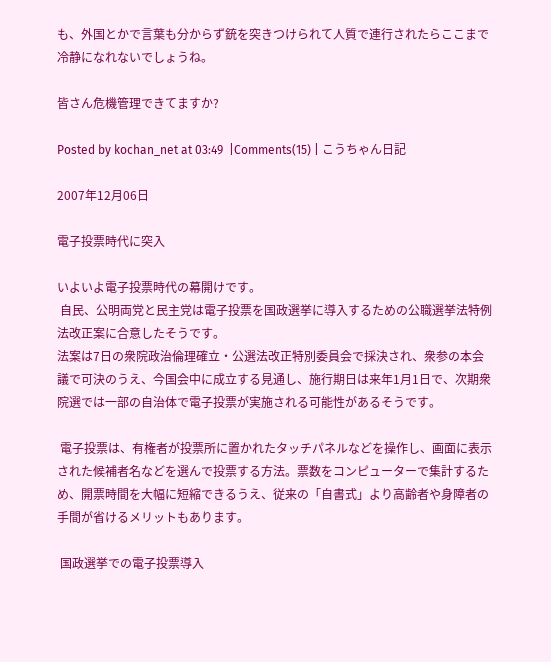も、外国とかで言葉も分からず銃を突きつけられて人質で連行されたらここまで冷静になれないでしょうね。

皆さん危機管理できてますか?

Posted by kochan_net at 03:49  |Comments(15) | こうちゃん日記

2007年12月06日

電子投票時代に突入

いよいよ電子投票時代の幕開けです。
 自民、公明両党と民主党は電子投票を国政選挙に導入するための公職選挙法特例法改正案に合意したそうです。
法案は7日の衆院政治倫理確立・公選法改正特別委員会で採決され、衆参の本会議で可決のうえ、今国会中に成立する見通し、施行期日は来年1月1日で、次期衆院選では一部の自治体で電子投票が実施される可能性があるそうです。

 電子投票は、有権者が投票所に置かれたタッチパネルなどを操作し、画面に表示された候補者名などを選んで投票する方法。票数をコンピューターで集計するため、開票時間を大幅に短縮できるうえ、従来の「自書式」より高齢者や身障者の手間が省けるメリットもあります。

 国政選挙での電子投票導入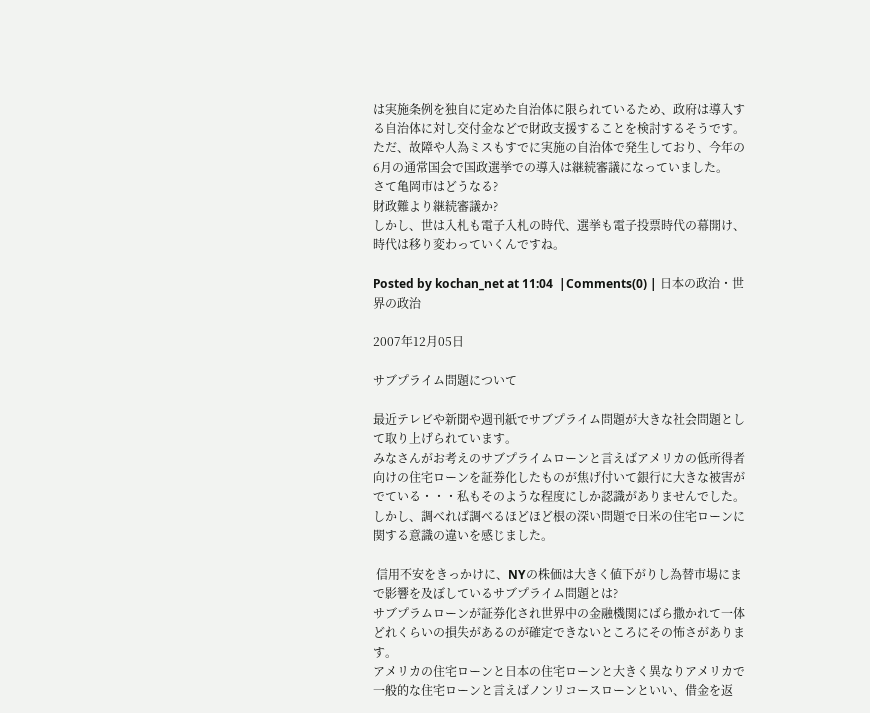は実施条例を独自に定めた自治体に限られているため、政府は導入する自治体に対し交付金などで財政支援することを検討するそうです。
ただ、故障や人為ミスもすでに実施の自治体で発生しており、今年の6月の通常国会で国政選挙での導入は継続審議になっていました。
さて亀岡市はどうなる?
財政難より継続審議か?
しかし、世は入札も電子入札の時代、選挙も電子投票時代の幕開け、時代は移り変わっていくんですね。

Posted by kochan_net at 11:04  |Comments(0) | 日本の政治・世界の政治

2007年12月05日

サブプライム問題について

最近テレビや新聞や週刊紙でサブプライム問題が大きな社会問題として取り上げられています。
みなさんがお考えのサブプライムローンと言えばアメリカの低所得者向けの住宅ローンを証券化したものが焦げ付いて銀行に大きな被害がでている・・・私もそのような程度にしか認識がありませんでした。
しかし、調べれば調べるほどほど根の深い問題で日米の住宅ローンに関する意識の違いを感じました。

 信用不安をきっかけに、NYの株価は大きく値下がりし為替市場にまで影響を及ぼしているサブプライム問題とは?
サブプラムローンが証券化され世界中の金融機関にばら撒かれて一体どれくらいの損失があるのが確定できないところにその怖さがあります。
アメリカの住宅ローンと日本の住宅ローンと大きく異なりアメリカで一般的な住宅ローンと言えばノンリコースローンといい、借金を返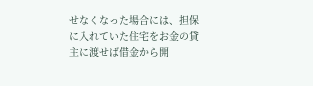せなくなった場合には、担保に入れていた住宅をお金の貸主に渡せば借金から開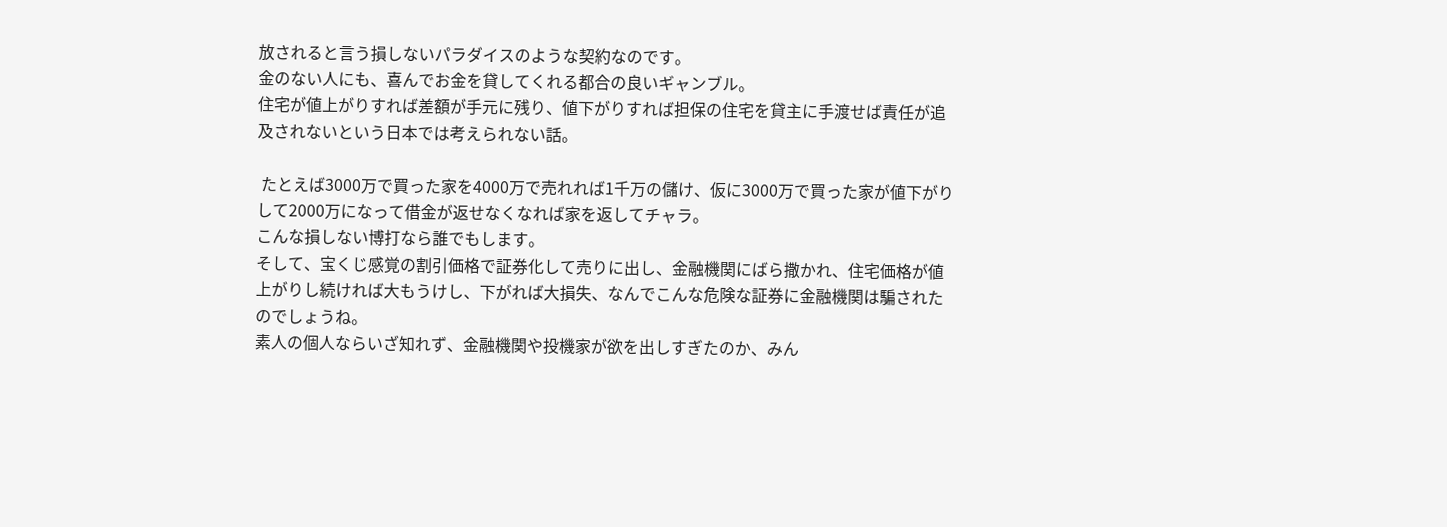放されると言う損しないパラダイスのような契約なのです。
金のない人にも、喜んでお金を貸してくれる都合の良いギャンブル。
住宅が値上がりすれば差額が手元に残り、値下がりすれば担保の住宅を貸主に手渡せば責任が追及されないという日本では考えられない話。

 たとえば3000万で買った家を4000万で売れれば1千万の儲け、仮に3000万で買った家が値下がりして2000万になって借金が返せなくなれば家を返してチャラ。
こんな損しない博打なら誰でもします。
そして、宝くじ感覚の割引価格で証券化して売りに出し、金融機関にばら撒かれ、住宅価格が値上がりし続ければ大もうけし、下がれば大損失、なんでこんな危険な証券に金融機関は騙されたのでしょうね。
素人の個人ならいざ知れず、金融機関や投機家が欲を出しすぎたのか、みん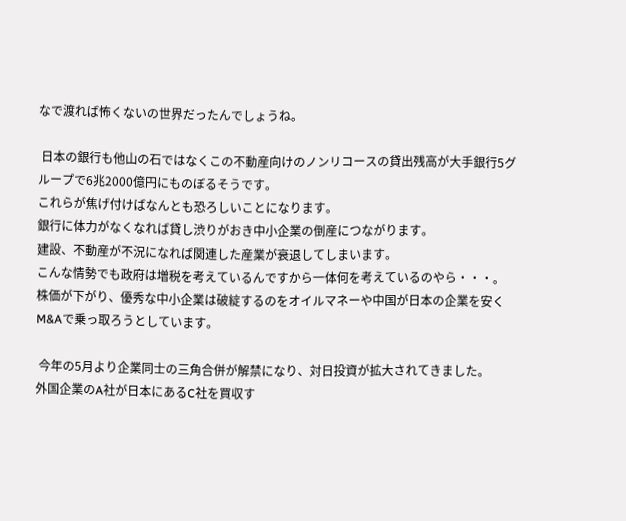なで渡れば怖くないの世界だったんでしょうね。

 日本の銀行も他山の石ではなくこの不動産向けのノンリコースの貸出残高が大手銀行5グループで6兆2000億円にものぼるそうです。
これらが焦げ付けばなんとも恐ろしいことになります。
銀行に体力がなくなれば貸し渋りがおき中小企業の倒産につながります。
建設、不動産が不況になれば関連した産業が衰退してしまいます。
こんな情勢でも政府は増税を考えているんですから一体何を考えているのやら・・・。
株価が下がり、優秀な中小企業は破綻するのをオイルマネーや中国が日本の企業を安くM&Aで乗っ取ろうとしています。

 今年の5月より企業同士の三角合併が解禁になり、対日投資が拡大されてきました。
外国企業のA社が日本にあるC社を買収す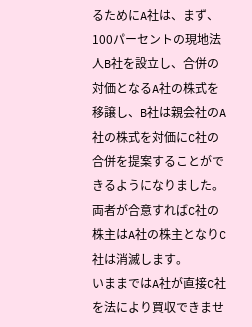るためにA社は、まず、100パーセントの現地法人B社を設立し、合併の対価となるA社の株式を移譲し、B社は親会社のA社の株式を対価にC社の合併を提案することができるようになりました。
両者が合意すればC社の株主はA社の株主となりC社は消滅します。
いままではA社が直接C社を法により買収できませ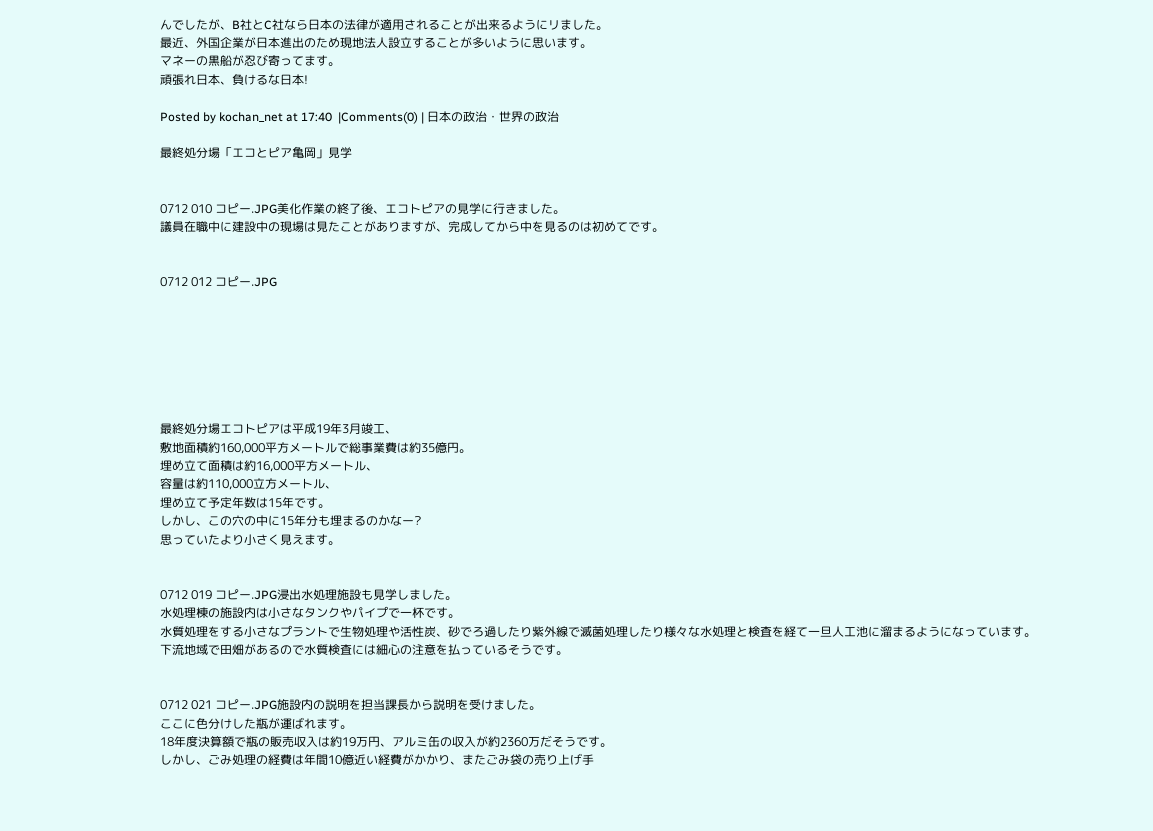んでしたが、B社とC社なら日本の法律が適用されることが出来るようにリました。
最近、外国企業が日本進出のため現地法人設立することが多いように思います。
マネーの黒船が忍び寄ってます。
頑張れ日本、負けるな日本!

Posted by kochan_net at 17:40  |Comments(0) | 日本の政治・世界の政治

最終処分場「エコとピア亀岡」見学


0712 010 コピー.JPG美化作業の終了後、エコトピアの見学に行きました。
議員在職中に建設中の現場は見たことがありますが、完成してから中を見るのは初めてです。


0712 012 コピー.JPG







最終処分場エコトピアは平成19年3月竣工、
敷地面積約160,000平方メートルで総事業費は約35億円。
埋め立て面積は約16,000平方メートル、
容量は約110,000立方メートル、
埋め立て予定年数は15年です。
しかし、この穴の中に15年分も埋まるのかなー?
思っていたより小さく見えます。


0712 019 コピー.JPG浸出水処理施設も見学しました。
水処理棟の施設内は小さなタンクやパイプで一杯です。
水質処理をする小さなプラントで生物処理や活性炭、砂でろ過したり紫外線で滅菌処理したり様々な水処理と検査を経て一旦人工池に溜まるようになっています。
下流地域で田畑があるので水質検査には細心の注意を払っているそうです。


0712 021 コピー.JPG施設内の説明を担当課長から説明を受けました。
ここに色分けした瓶が運ばれます。
18年度決算額で瓶の販売収入は約19万円、アルミ缶の収入が約2360万だそうです。
しかし、ごみ処理の経費は年間10億近い経費がかかり、またごみ袋の売り上げ手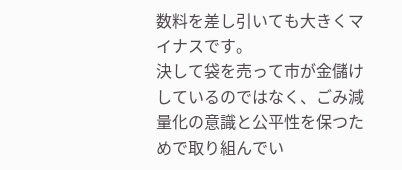数料を差し引いても大きくマイナスです。
決して袋を売って市が金儲けしているのではなく、ごみ減量化の意識と公平性を保つためで取り組んでい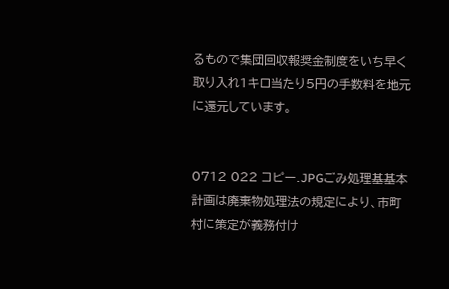るもので集団回収報奨金制度をいち早く取り入れ1キロ当たり5円の手数料を地元に還元しています。


0712 022 コピー.JPGごみ処理基基本計画は廃棄物処理法の規定により、市町村に策定が義務付け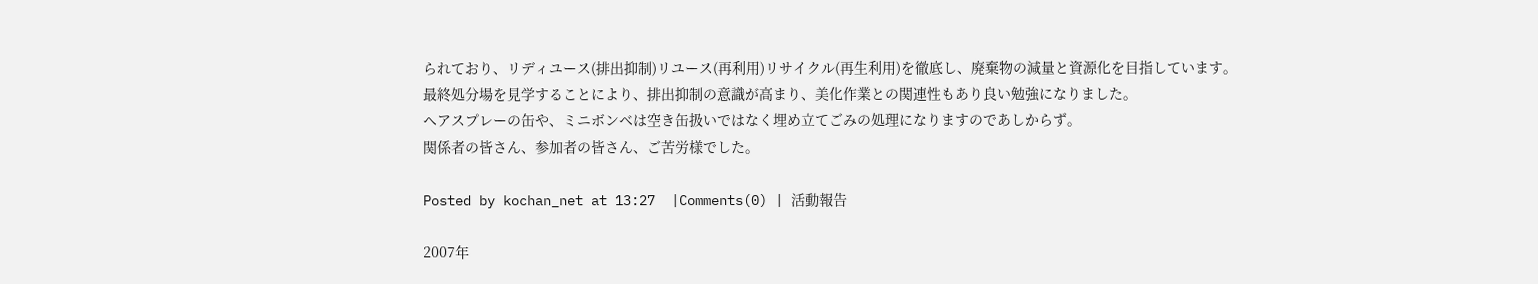られており、リディユース(排出抑制)リユース(再利用)リサイクル(再生利用)を徹底し、廃棄物の減量と資源化を目指しています。
最終処分場を見学することにより、排出抑制の意識が高まり、美化作業との関連性もあり良い勉強になりました。
ヘアスプレーの缶や、ミニボンベは空き缶扱いではなく埋め立てごみの処理になりますのであしからず。
関係者の皆さん、参加者の皆さん、ご苦労様でした。

Posted by kochan_net at 13:27  |Comments(0) | 活動報告

2007年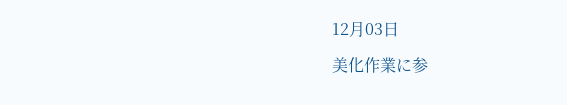12月03日

美化作業に参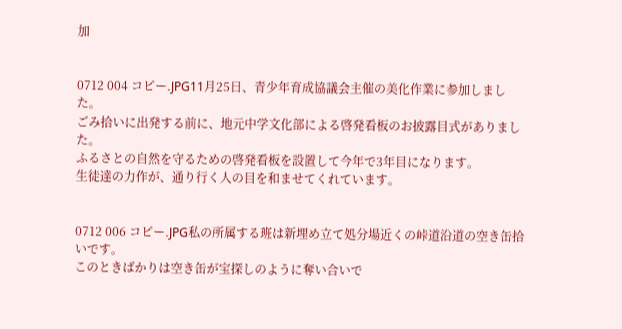加


0712 004 コピー.JPG11月25日、青少年育成協議会主催の美化作業に参加しました。
ごみ拾いに出発する前に、地元中学文化部による啓発看板のお披露目式がありました。
ふるさとの自然を守るための啓発看板を設置して今年で3年目になります。
生徒達の力作が、通り行く人の目を和ませてくれています。


0712 006 コピー.JPG私の所属する班は新埋め立て処分場近くの峠道沿道の空き缶拾いです。
このときばかりは空き缶が宝探しのように奪い合いで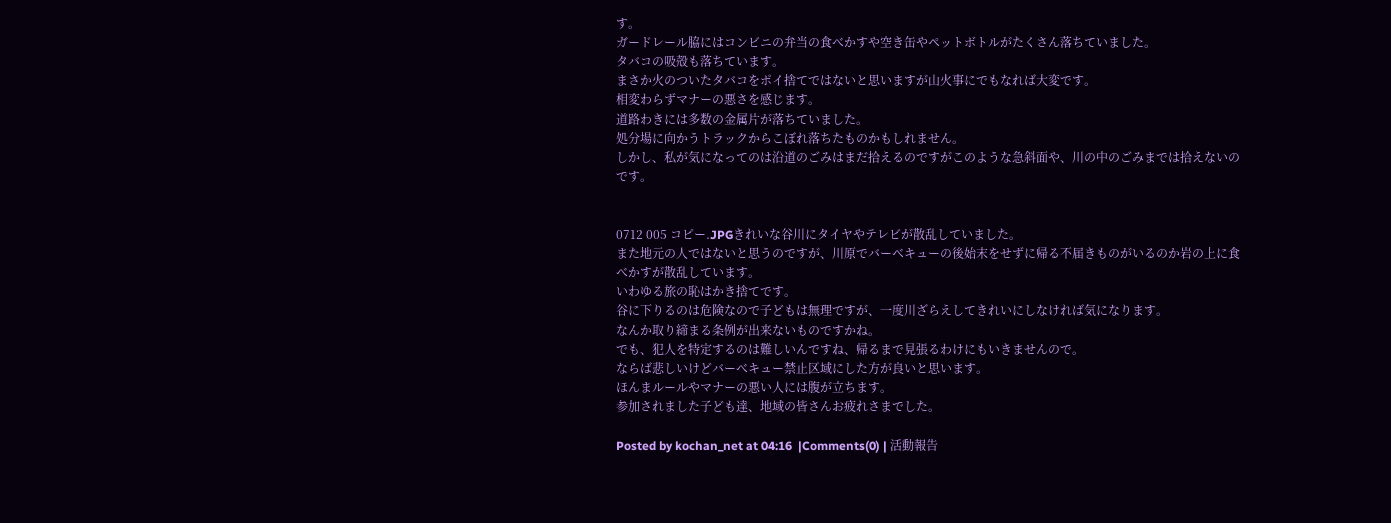す。
ガードレール脇にはコンビニの弁当の食べかすや空き缶やペットボトルがたくさん落ちていました。
タバコの吸殻も落ちています。
まさか火のついたタバコをポイ捨てではないと思いますが山火事にでもなれば大変です。
相変わらずマナーの悪さを感じます。
道路わきには多数の金属片が落ちていました。
処分場に向かうトラックからこぼれ落ちたものかもしれません。
しかし、私が気になってのは沿道のごみはまだ拾えるのですがこのような急斜面や、川の中のごみまでは拾えないのです。


0712 005 コピー.JPGきれいな谷川にタイヤやテレビが散乱していました。
また地元の人ではないと思うのですが、川原でバーベキューの後始末をせずに帰る不届きものがいるのか岩の上に食べかすが散乱しています。
いわゆる旅の恥はかき捨てです。
谷に下りるのは危険なので子どもは無理ですが、一度川ざらえしてきれいにしなければ気になります。
なんか取り締まる条例が出来ないものですかね。
でも、犯人を特定するのは難しいんですね、帰るまで見張るわけにもいきませんので。
ならば悲しいけどバーべキュー禁止区域にした方が良いと思います。
ほんまルールやマナーの悪い人には腹が立ちます。
参加されました子ども達、地域の皆さんお疲れさまでした。

Posted by kochan_net at 04:16  |Comments(0) | 活動報告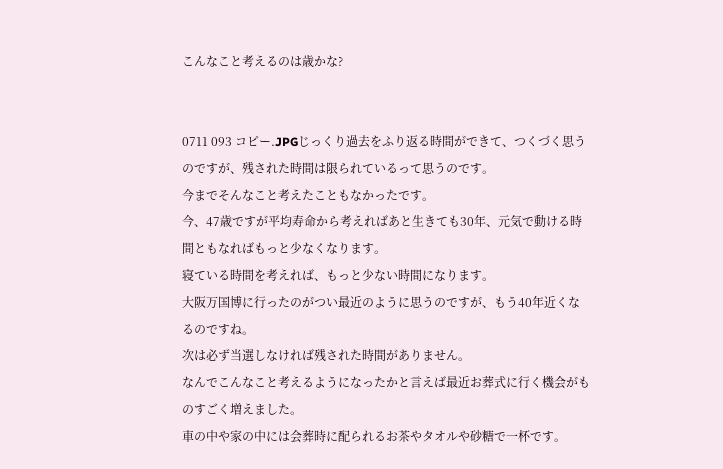こんなこと考えるのは歳かな?


0711 093 コピー.JPGじっくり過去をふり返る時間ができて、つくづく思うのですが、残された時間は限られているって思うのです。
今までそんなこと考えたこともなかったです。
今、47歳ですが平均寿命から考えればあと生きても30年、元気で動ける時間ともなればもっと少なくなります。
寝ている時間を考えれば、もっと少ない時間になります。
大阪万国博に行ったのがつい最近のように思うのですが、もう40年近くなるのですね。
次は必ず当選しなければ残された時間がありません。
なんでこんなこと考えるようになったかと言えば最近お葬式に行く機会がものすごく増えました。
車の中や家の中には会葬時に配られるお茶やタオルや砂糖で一杯です。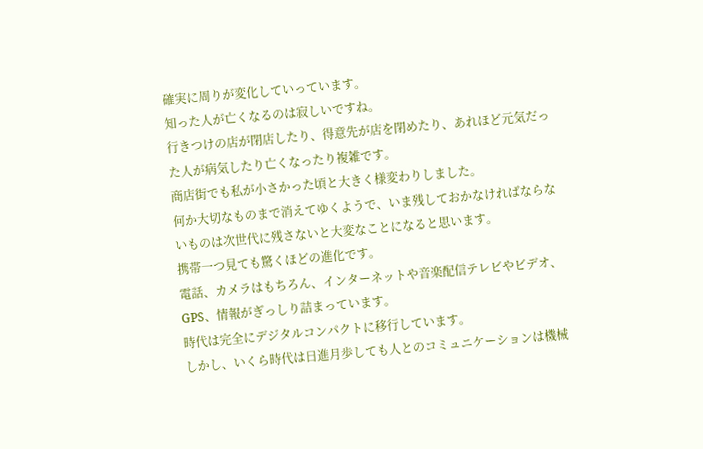確実に周りが変化していっています。
知った人が亡くなるのは寂しいですね。
行きつけの店が閉店したり、得意先が店を閉めたり、あれほど元気だった人が病気したり亡くなったり複雑です。
商店街でも私が小さかった頃と大きく様変わりしました。
何か大切なものまで消えてゆくようで、いま残しておかなければならないものは次世代に残さないと大変なことになると思います。
携帯一つ見ても驚くほどの進化です。
電話、カメラはもちろん、インターネットや音楽配信テレビやビデオ、GPS、情報がぎっしり詰まっています。
時代は完全にデジタルコンパクトに移行しています。
しかし、いくら時代は日進月歩しても人とのコミュニケーションは機械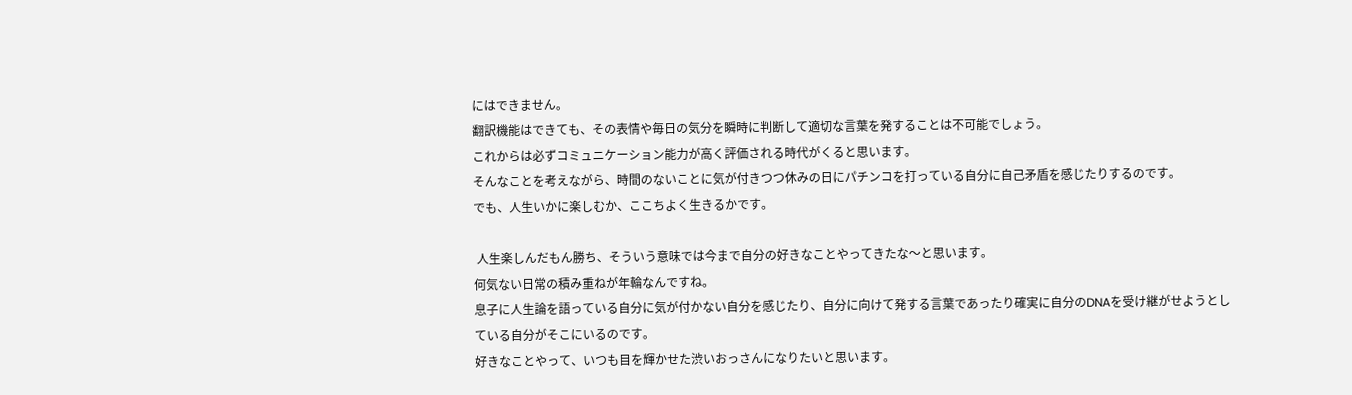にはできません。
翻訳機能はできても、その表情や毎日の気分を瞬時に判断して適切な言葉を発することは不可能でしょう。
これからは必ずコミュニケーション能力が高く評価される時代がくると思います。
そんなことを考えながら、時間のないことに気が付きつつ休みの日にパチンコを打っている自分に自己矛盾を感じたりするのです。
でも、人生いかに楽しむか、ここちよく生きるかです。

 人生楽しんだもん勝ち、そういう意味では今まで自分の好きなことやってきたな〜と思います。
何気ない日常の積み重ねが年輪なんですね。
息子に人生論を語っている自分に気が付かない自分を感じたり、自分に向けて発する言葉であったり確実に自分のDNAを受け継がせようとしている自分がそこにいるのです。
好きなことやって、いつも目を輝かせた渋いおっさんになりたいと思います。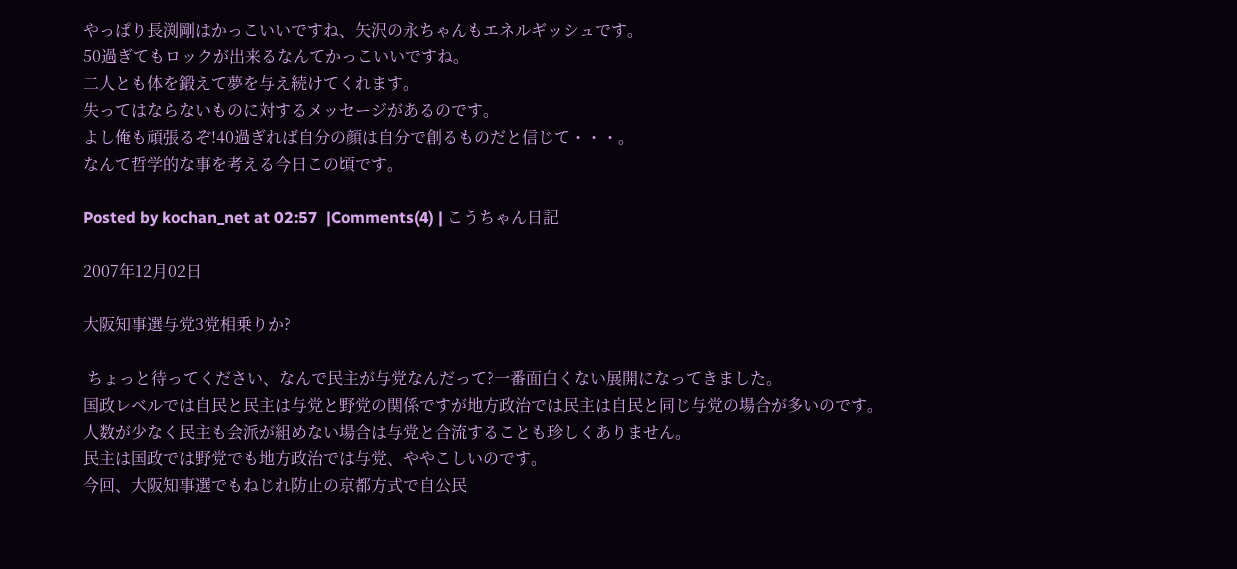やっぱり長渕剛はかっこいいですね、矢沢の永ちゃんもエネルギッシュです。
50過ぎてもロックが出来るなんてかっこいいですね。
二人とも体を鍛えて夢を与え続けてくれます。
失ってはならないものに対するメッセージがあるのです。
よし俺も頑張るぞ!40過ぎれば自分の顔は自分で創るものだと信じて・・・。
なんて哲学的な事を考える今日この頃です。

Posted by kochan_net at 02:57  |Comments(4) | こうちゃん日記

2007年12月02日

大阪知事選与党3党相乗りか?

 ちょっと待ってください、なんで民主が与党なんだって?一番面白くない展開になってきました。
国政レベルでは自民と民主は与党と野党の関係ですが地方政治では民主は自民と同じ与党の場合が多いのです。
人数が少なく民主も会派が組めない場合は与党と合流することも珍しくありません。
民主は国政では野党でも地方政治では与党、ややこしいのです。
今回、大阪知事選でもねじれ防止の京都方式で自公民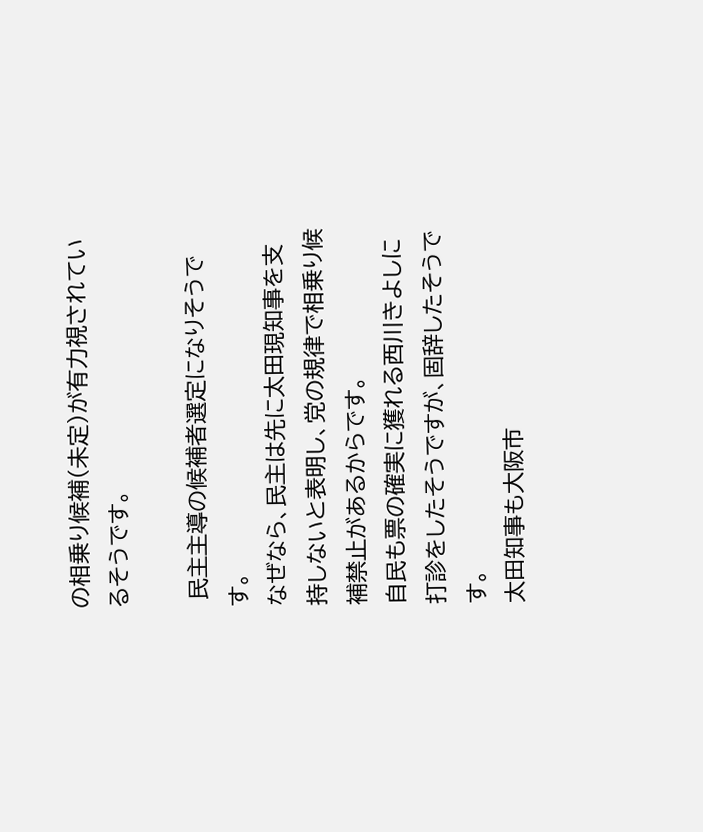の相乗り候補(未定)が有力視されているそうです。

 民主主導の候補者選定になりそうです。
なぜなら、民主は先に太田現知事を支持しないと表明し、党の規律で相乗り候補禁止があるからです。
自民も票の確実に獲れる西川きよしに打診をしたそうですが、固辞したそうです。
太田知事も大阪市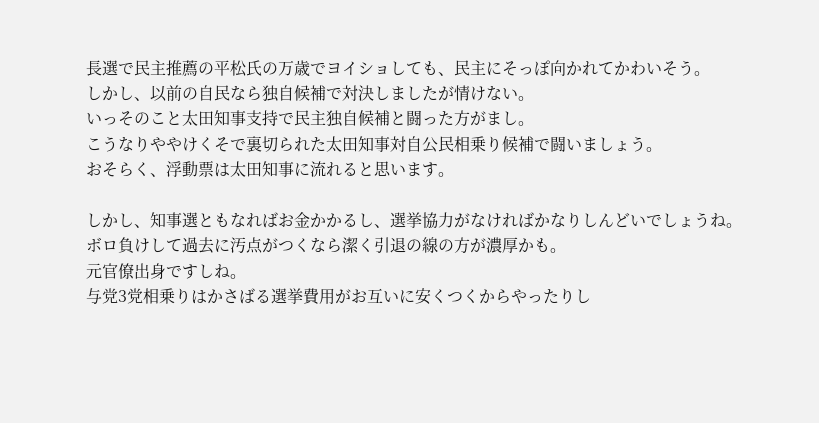長選で民主推薦の平松氏の万歳でヨイショしても、民主にそっぽ向かれてかわいそう。
しかし、以前の自民なら独自候補で対決しましたが情けない。
いっそのこと太田知事支持で民主独自候補と闘った方がまし。
こうなりややけくそで裏切られた太田知事対自公民相乗り候補で闘いましょう。
おそらく、浮動票は太田知事に流れると思います。

しかし、知事選ともなればお金かかるし、選挙協力がなければかなりしんどいでしょうね。
ボロ負けして過去に汚点がつくなら潔く引退の線の方が濃厚かも。
元官僚出身ですしね。
与党3党相乗りはかさばる選挙費用がお互いに安くつくからやったりし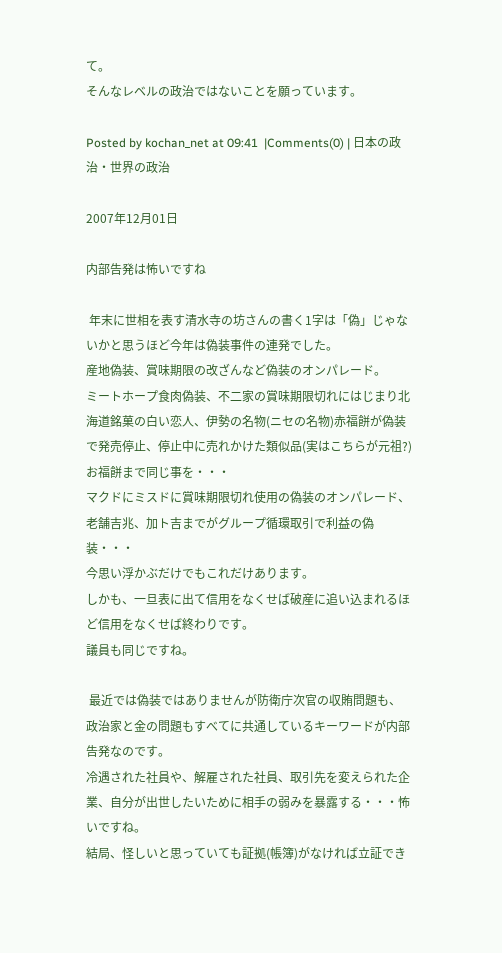て。
そんなレベルの政治ではないことを願っています。

Posted by kochan_net at 09:41  |Comments(0) | 日本の政治・世界の政治

2007年12月01日

内部告発は怖いですね

 年末に世相を表す清水寺の坊さんの書く1字は「偽」じゃないかと思うほど今年は偽装事件の連発でした。
産地偽装、賞味期限の改ざんなど偽装のオンパレード。
ミートホープ食肉偽装、不二家の賞味期限切れにはじまり北海道銘菓の白い恋人、伊勢の名物(ニセの名物)赤福餅が偽装で発売停止、停止中に売れかけた類似品(実はこちらが元祖?)お福餅まで同じ事を・・・
マクドにミスドに賞味期限切れ使用の偽装のオンパレード、老舗吉兆、加ト吉までがグループ循環取引で利益の偽装・・・
今思い浮かぶだけでもこれだけあります。
しかも、一旦表に出て信用をなくせば破産に追い込まれるほど信用をなくせば終わりです。
議員も同じですね。

 最近では偽装ではありませんが防衛庁次官の収賄問題も、政治家と金の問題もすべてに共通しているキーワードが内部告発なのです。
冷遇された社員や、解雇された社員、取引先を変えられた企業、自分が出世したいために相手の弱みを暴露する・・・怖いですね。
結局、怪しいと思っていても証拠(帳簿)がなければ立証でき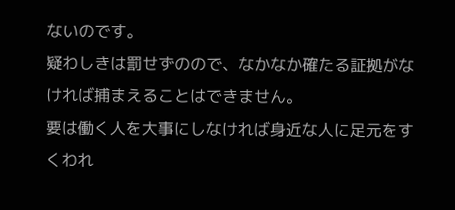ないのです。
疑わしきは罰せずのので、なかなか確たる証拠がなければ捕まえることはできません。
要は働く人を大事にしなければ身近な人に足元をすくわれ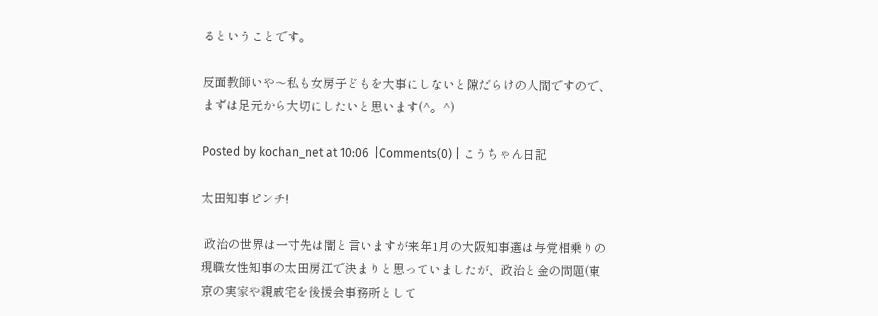るということです。

反面教師いや〜私も女房子どもを大事にしないと隙だらけの人間ですので、まずは足元から大切にしたいと思います(^。^)

Posted by kochan_net at 10:06  |Comments(0) | こうちゃん日記

太田知事ピンチ!

 政治の世界は一寸先は闇と言いますが来年1月の大阪知事選は与党相乗りの現職女性知事の太田房江で決まりと思っていましたが、政治と金の問題(東京の実家や親戚宅を後援会事務所として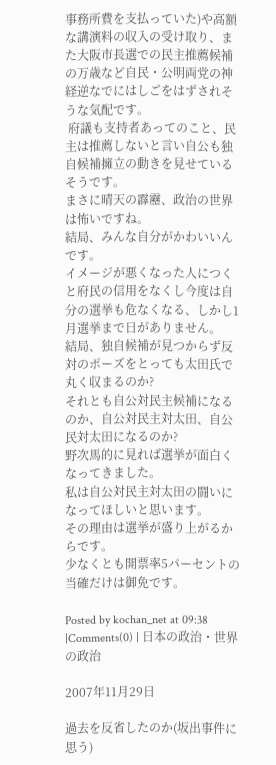事務所費を支払っていた)や高額な講演料の収入の受け取り、また大阪市長選での民主推薦候補の万歳など自民・公明両党の神経逆なでにはしごをはずされそうな気配です。
 府議も支持者あってのこと、民主は推薦しないと言い自公も独自候補擁立の動きを見せているそうです。
まさに晴天の霹靂、政治の世界は怖いですね。
結局、みんな自分がかわいいんです。
イメージが悪くなった人につくと府民の信用をなくし今度は自分の選挙も危なくなる、しかし1月選挙まで日がありません。
結局、独自候補が見つからず反対のポーズをとっても太田氏で丸く収まるのか?
それとも自公対民主候補になるのか、自公対民主対太田、自公民対太田になるのか?
野次馬的に見れば選挙が面白くなってきました。
私は自公対民主対太田の闘いになってほしいと思います。
その理由は選挙が盛り上がるからです。
少なくとも開票率5パーセントの当確だけは御免です。

Posted by kochan_net at 09:38  |Comments(0) | 日本の政治・世界の政治

2007年11月29日

過去を反省したのか(坂出事件に思う)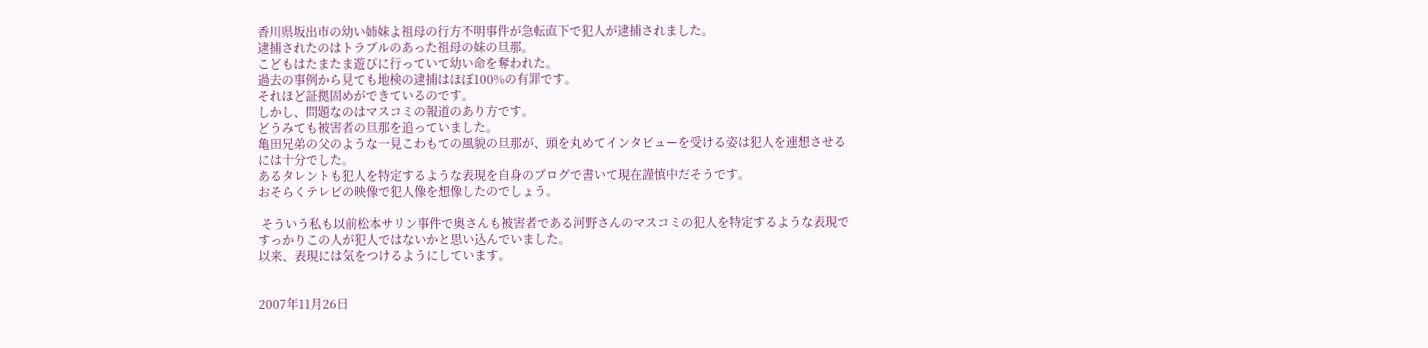香川県坂出市の幼い姉妹よ祖母の行方不明事件が急転直下で犯人が逮捕されました。
逮捕されたのはトラブルのあった祖母の妹の旦那。
こどもはたまたま遊びに行っていて幼い命を奪われた。
過去の事例から見ても地検の逮捕はほぼ100%の有罪です。
それほど証拠固めができているのです。
しかし、問題なのはマスコミの報道のあり方です。
どうみても被害者の旦那を追っていました。
亀田兄弟の父のような一見こわもての風貌の旦那が、頭を丸めてインタビューを受ける姿は犯人を連想させるには十分でした。
あるタレントも犯人を特定するような表現を自身のブログで書いて現在謹慎中だそうです。
おそらくテレビの映像で犯人像を想像したのでしょう。

 そういう私も以前松本サリン事件で奥さんも被害者である河野さんのマスコミの犯人を特定するような表現ですっかりこの人が犯人ではないかと思い込んでいました。
以来、表現には気をつけるようにしています。


2007年11月26日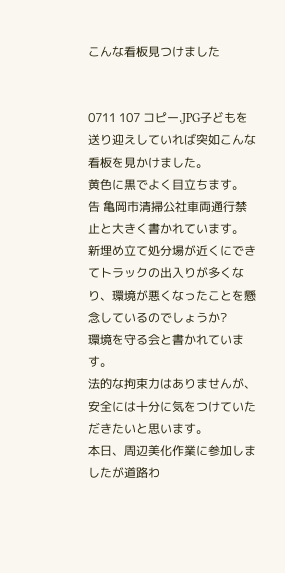こんな看板見つけました


0711 107 コピー.JPG子どもを送り迎えしていれば突如こんな看板を見かけました。
黄色に黒でよく目立ちます。
告 亀岡市清掃公社車両通行禁止と大きく書かれています。
新埋め立て処分場が近くにできてトラックの出入りが多くなり、環境が悪くなったことを懸念しているのでしょうか?
環境を守る会と書かれています。
法的な拘束力はありませんが、安全には十分に気をつけていただきたいと思います。
本日、周辺美化作業に参加しましたが道路わ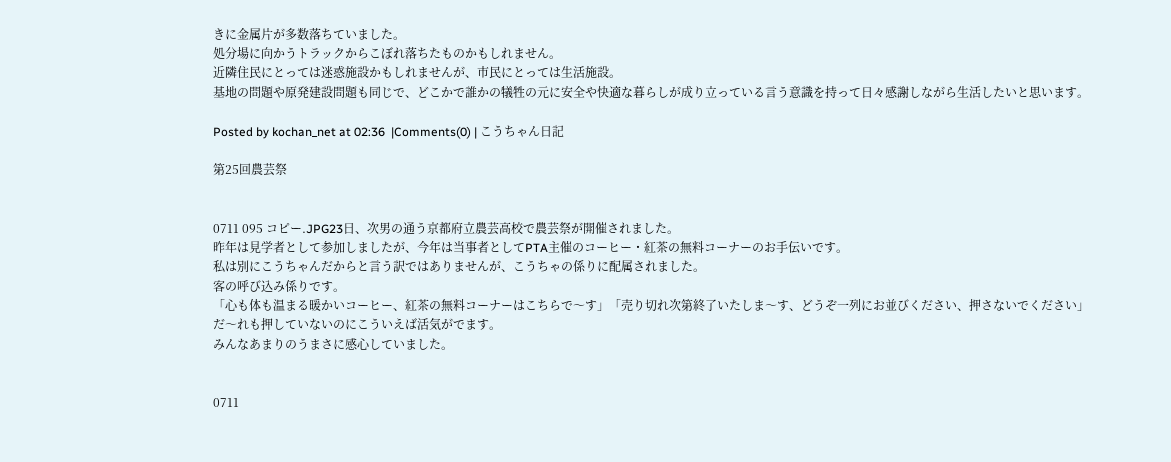きに金属片が多数落ちていました。
処分場に向かうトラックからこぼれ落ちたものかもしれません。
近隣住民にとっては迷惑施設かもしれませんが、市民にとっては生活施設。
基地の問題や原発建設問題も同じで、どこかで誰かの犠牲の元に安全や快適な暮らしが成り立っている言う意識を持って日々感謝しながら生活したいと思います。

Posted by kochan_net at 02:36  |Comments(0) | こうちゃん日記

第25回農芸祭


0711 095 コピー.JPG23日、次男の通う京都府立農芸高校で農芸祭が開催されました。
昨年は見学者として参加しましたが、今年は当事者としてPTA主催のコーヒー・紅茶の無料コーナーのお手伝いです。
私は別にこうちゃんだからと言う訳ではありませんが、こうちゃの係りに配属されました。
客の呼び込み係りです。
「心も体も温まる暖かいコーヒー、紅茶の無料コーナーはこちらで〜す」「売り切れ次第終了いたしま〜す、どうぞ一列にお並びください、押さないでください」
だ〜れも押していないのにこういえば活気がでます。
みんなあまりのうまさに感心していました。


0711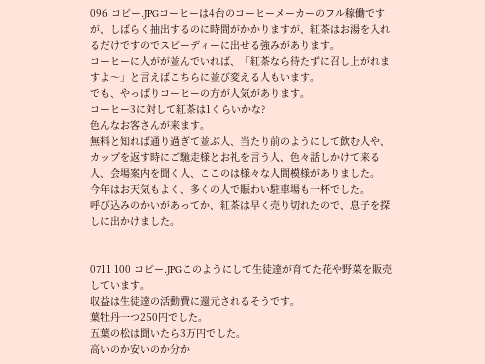096 コピー.JPGコーヒーは4台のコーヒーメーカーのフル稼働ですが、しばらく抽出するのに時間がかかりますが、紅茶はお湯を入れるだけですのでスピーディーに出せる強みがあります。
コーヒーに人がが並んでいれば、「紅茶なら待たずに召し上がれますよ〜」と言えばこちらに並び変える人もいます。
でも、やっぱりコーヒーの方が人気があります。
コーヒー3に対して紅茶は1くらいかな?
色んなお客さんが来ます。
無料と知れば通り過ぎて並ぶ人、当たり前のようにして飲む人や、カップを返す時にご馳走様とお礼を言う人、色々話しかけて来る人、会場案内を聞く人、ここのは様々な人間模様がありました。
今年はお天気もよく、多くの人で賑わい駐車場も一杯でした。
呼び込みのかいがあってか、紅茶は早く売り切れたので、息子を探しに出かけました。


0711 100 コピー.JPGこのようにして生徒達が育てた花や野菜を販売しています。
収益は生徒達の活動費に還元されるそうです。
葉牡丹一つ250円でした。
五葉の松は聞いたら3万円でした。
高いのか安いのか分か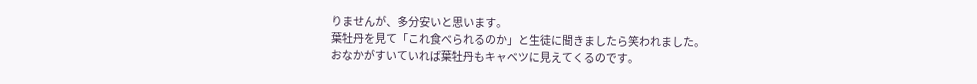りませんが、多分安いと思います。
葉牡丹を見て「これ食べられるのか」と生徒に聞きましたら笑われました。
おなかがすいていれば葉牡丹もキャベツに見えてくるのです。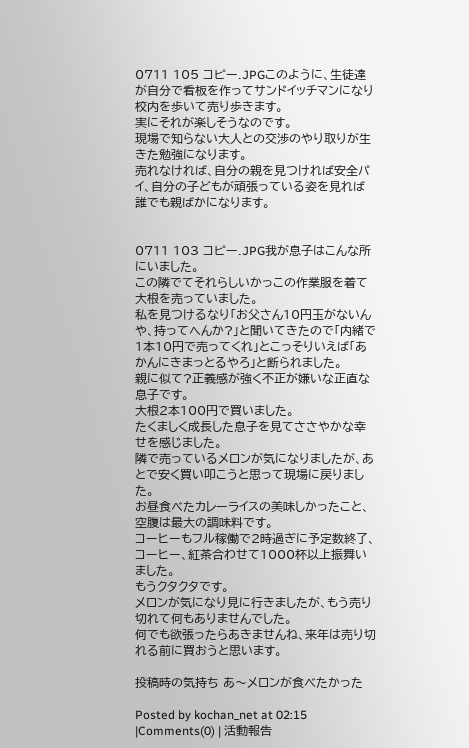0711 105 コピー.JPGこのように、生徒達が自分で看板を作ってサンドイッチマンになり校内を歩いて売り歩きます。
実にそれが楽しそうなのです。
現場で知らない大人との交渉のやり取りが生きた勉強になります。
売れなければ、自分の親を見つければ安全パイ、自分の子どもが頑張っている姿を見れば誰でも親ばかになります。


0711 103 コピー.JPG我が息子はこんな所にいました。
この隣でてそれらしいかっこの作業服を着て大根を売っていました。
私を見つけるなり「お父さん10円玉がないんや、持ってへんか?」と聞いてきたので「内緒で1本10円で売ってくれ」とこっそりいえば「あかんにきまっとるやろ」と断られました。
親に似て?正義感が強く不正が嫌いな正直な息子です。
大根2本100円で買いました。
たくましく成長した息子を見てささやかな幸せを感じました。
隣で売っているメロンが気になりましたが、あとで安く買い叩こうと思って現場に戻りました。
お昼食べたカレーライスの美味しかったこと、空腹は最大の調味料です。
コーヒーもフル稼働で2時過ぎに予定数終了、コーヒー、紅茶合わせて1000杯以上振舞いました。
もうクタクタです。
メロンが気になり見に行きましたが、もう売り切れて何もありませんでした。
何でも欲張ったらあきませんね、来年は売り切れる前に買おうと思います。

投稿時の気持ち あ〜メロンが食べたかった

Posted by kochan_net at 02:15  |Comments(0) | 活動報告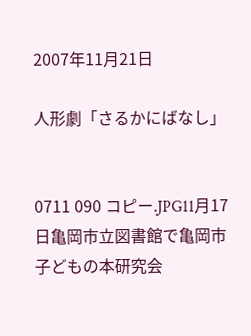2007年11月21日

人形劇「さるかにばなし」


0711 090 コピー.JPG11月17日亀岡市立図書館で亀岡市子どもの本研究会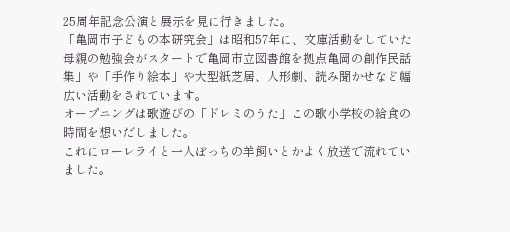25周年記念公演と展示を見に行きました。
「亀岡市子どもの本研究会」は昭和57年に、文庫活動をしていた母親の勉強会がスタートで亀岡市立図書館を拠点亀岡の創作民話集」や「手作り絵本」や大型紙芝居、人形劇、読み聞かせなど幅広い活動をされています。
オープニングは歌遊びの「ドレミのうた」この歌小学校の給食の時間を想いだしました。
これにローレライと一人ぼっちの羊飼いとかよく放送で流れていました。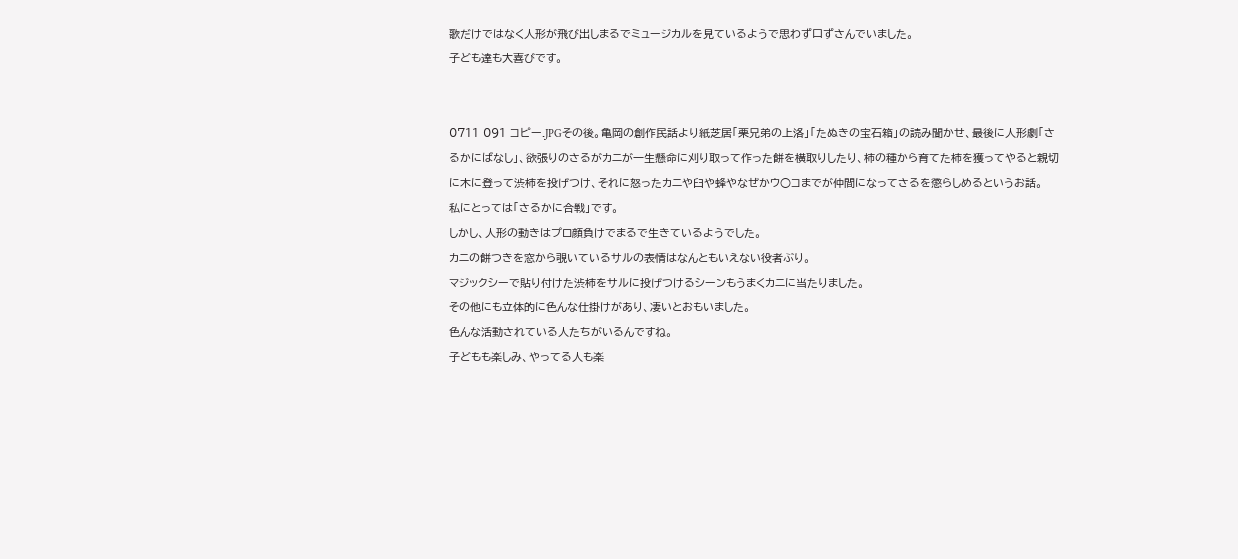歌だけではなく人形が飛び出しまるでミュージカルを見ているようで思わず口ずさんでいました。
子ども達も大喜びです。


0711 091 コピー.JPGその後。亀岡の創作民話より紙芝居「栗兄弟の上洛」「たぬきの宝石箱」の読み聞かせ、最後に人形劇「さるかにばなし」、欲張りのさるがカニが一生懸命に刈り取って作った餅を横取りしたり、柿の種から育てた柿を獲ってやると親切に木に登って渋柿を投げつけ、それに怒ったカニや臼や蜂やなぜかウ○コまでが仲間になってさるを懲らしめるというお話。
私にとっては「さるかに合戦」です。
しかし、人形の動きはプロ顔負けでまるで生きているようでした。
カニの餅つきを窓から覗いているサルの表情はなんともいえない役者ぶり。
マジックシーで貼り付けた渋柿をサルに投げつけるシーンもうまくカニに当たりました。
その他にも立体的に色んな仕掛けがあり、凄いとおもいました。
色んな活動されている人たちがいるんですね。
子どもも楽しみ、やってる人も楽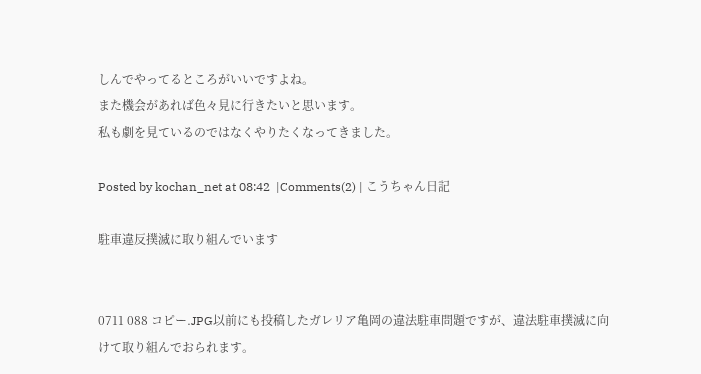しんでやってるところがいいですよね。
また機会があれば色々見に行きたいと思います。
私も劇を見ているのではなくやりたくなってきました。

Posted by kochan_net at 08:42  |Comments(2) | こうちゃん日記

駐車違反撲滅に取り組んでいます


0711 088 コピー.JPG以前にも投稿したガレリア亀岡の違法駐車問題ですが、違法駐車撲滅に向けて取り組んでおられます。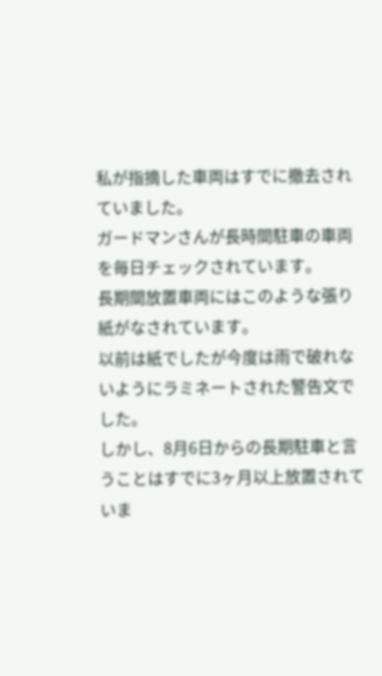私が指摘した車両はすでに撤去されていました。
ガードマンさんが長時間駐車の車両を毎日チェックされています。
長期間放置車両にはこのような張り紙がなされています。
以前は紙でしたが今度は雨で破れないようにラミネートされた警告文でした。
しかし、8月6日からの長期駐車と言うことはすでに3ヶ月以上放置されていま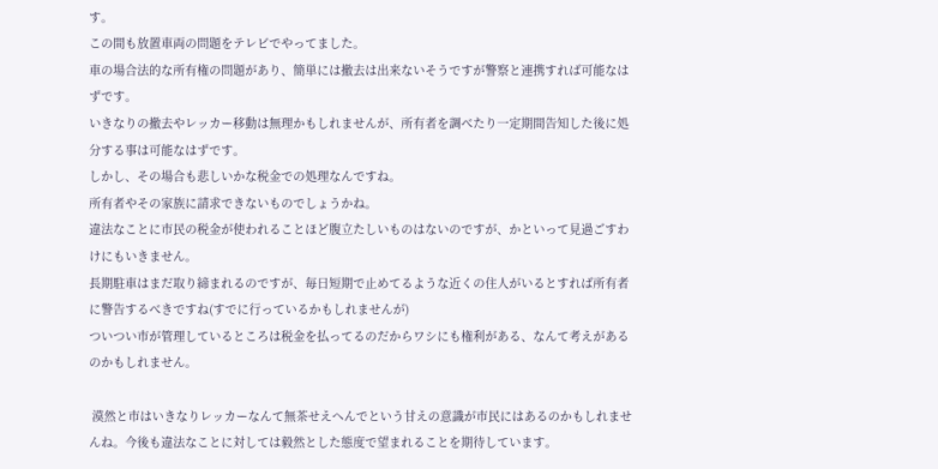す。
この間も放置車両の問題をテレビでやってました。
車の場合法的な所有権の問題があり、簡単には撤去は出来ないそうですが警察と連携すれば可能なはずです。
いきなりの撤去やレッカー移動は無理かもしれませんが、所有者を調べたり一定期間告知した後に処分する事は可能なはずです。
しかし、その場合も悲しいかな税金での処理なんですね。
所有者やその家族に請求できないものでしょうかね。
違法なことに市民の税金が使われることほど腹立たしいものはないのですが、かといって見過ごすわけにもいきません。
長期駐車はまだ取り締まれるのですが、毎日短期で止めてるような近くの住人がいるとすれば所有者に警告するべきですね(すでに行っているかもしれませんが)
ついつい市が管理しているところは税金を払ってるのだからワシにも権利がある、なんて考えがあるのかもしれません。

 漠然と市はいきなりレッカーなんて無茶せえへんでという甘えの意識が市民にはあるのかもしれませんね。今後も違法なことに対しては毅然とした態度で望まれることを期待しています。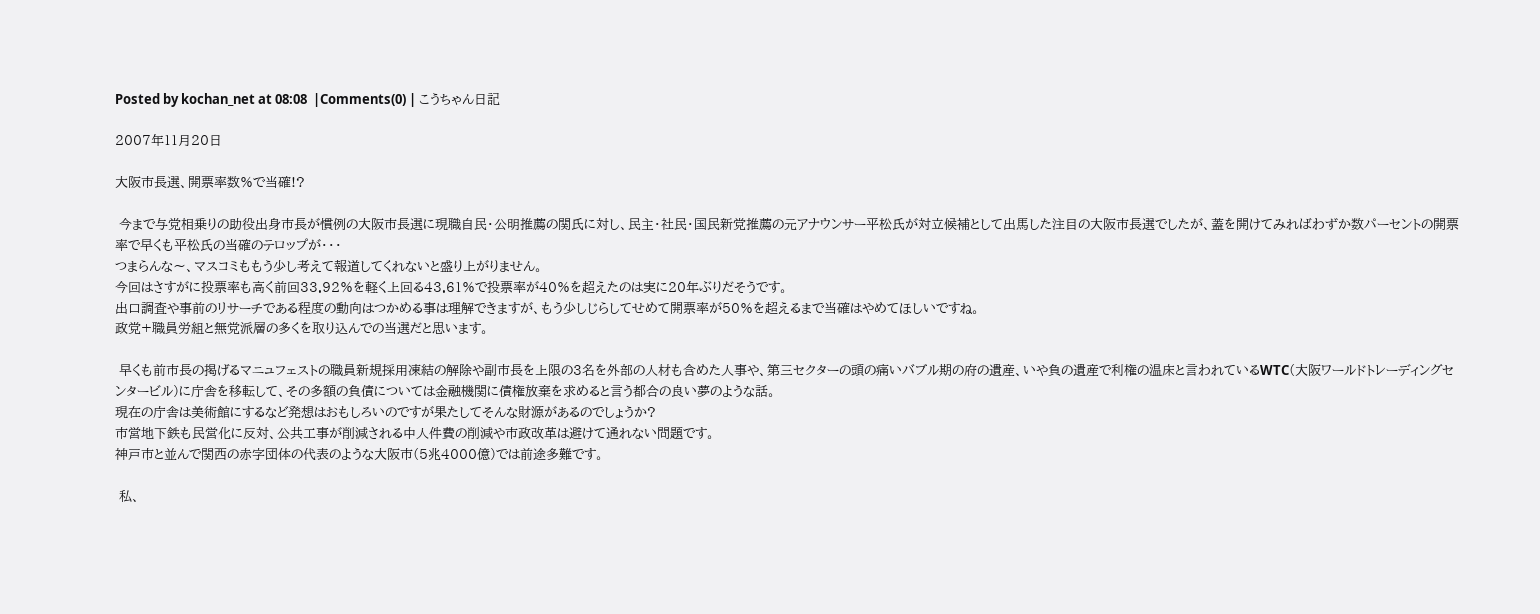Posted by kochan_net at 08:08  |Comments(0) | こうちゃん日記

2007年11月20日

大阪市長選、開票率数%で当確!?

 今まで与党相乗りの助役出身市長が慣例の大阪市長選に現職自民・公明推薦の関氏に対し、民主・社民・国民新党推薦の元アナウンサー平松氏が対立候補として出馬した注目の大阪市長選でしたが、蓋を開けてみればわずか数パーセントの開票率で早くも平松氏の当確のテロップが・・・
つまらんな〜、マスコミももう少し考えて報道してくれないと盛り上がりません。
今回はさすがに投票率も高く前回33.92%を軽く上回る43.61%で投票率が40%を超えたのは実に20年ぶりだそうです。
出口調査や事前のリサーチである程度の動向はつかめる事は理解できますが、もう少しじらしてせめて開票率が50%を超えるまで当確はやめてほしいですね。
政党+職員労組と無党派層の多くを取り込んでの当選だと思います。

 早くも前市長の掲げるマニュフェストの職員新規採用凍結の解除や副市長を上限の3名を外部の人材も含めた人事や、第三セクターの頭の痛いバブル期の府の遺産、いや負の遺産で利権の温床と言われているWTC(大阪ワールドトレーディングセンタービル)に庁舎を移転して、その多額の負債については金融機関に債権放棄を求めると言う都合の良い夢のような話。
現在の庁舎は美術館にするなど発想はおもしろいのですが果たしてそんな財源があるのでしょうか?
市営地下鉄も民営化に反対、公共工事が削減される中人件費の削減や市政改革は避けて通れない問題です。
神戸市と並んで関西の赤字団体の代表のような大阪市(5兆4000億)では前途多難です。

 私、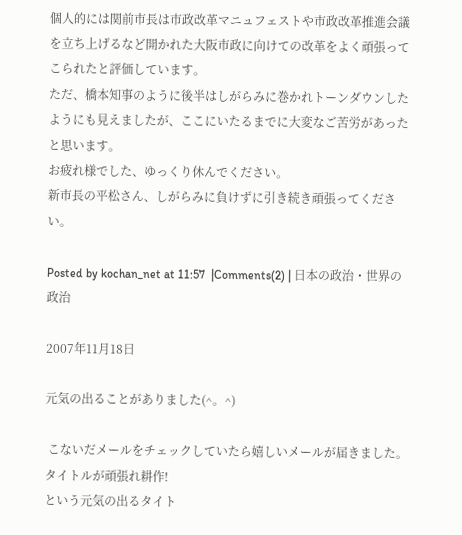個人的には関前市長は市政改革マニュフェストや市政改革推進会議を立ち上げるなど開かれた大阪市政に向けての改革をよく頑張ってこられたと評価しています。
ただ、橋本知事のように後半はしがらみに巻かれトーンダウンしたようにも見えましたが、ここにいたるまでに大変なご苦労があったと思います。
お疲れ様でした、ゆっくり休んでください。
新市長の平松さん、しがらみに負けずに引き続き頑張ってください。

Posted by kochan_net at 11:57  |Comments(2) | 日本の政治・世界の政治

2007年11月18日

元気の出ることがありました(^。^)

 こないだメールをチェックしていたら嬉しいメールが届きました。
タイトルが頑張れ耕作!
という元気の出るタイト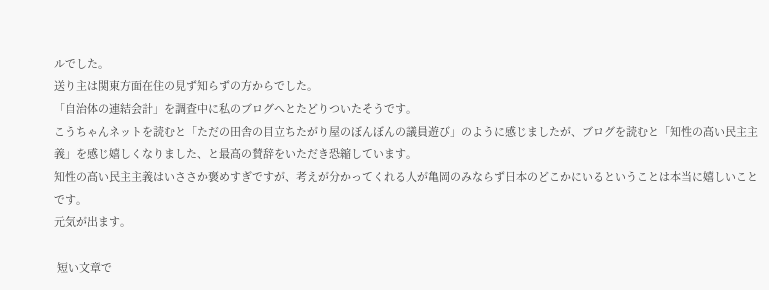ルでした。
送り主は関東方面在住の見ず知らずの方からでした。
「自治体の連結会計」を調査中に私のブログへとたどりついたそうです。
こうちゃんネットを読むと「ただの田舎の目立ちたがり屋のぼんぼんの議員遊び」のように感じましたが、ブログを読むと「知性の高い民主主義」を感じ嬉しくなりました、と最高の賛辞をいただき恐縮しています。
知性の高い民主主義はいささか褒めすぎですが、考えが分かってくれる人が亀岡のみならず日本のどこかにいるということは本当に嬉しいことです。
元気が出ます。

 短い文章で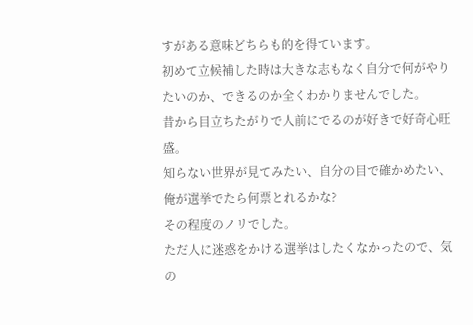すがある意味どちらも的を得ています。
初めて立候補した時は大きな志もなく自分で何がやりたいのか、できるのか全くわかりませんでした。
昔から目立ちたがりで人前にでるのが好きで好奇心旺盛。
知らない世界が見てみたい、自分の目で確かめたい、俺が選挙でたら何票とれるかな?
その程度のノリでした。
ただ人に迷惑をかける選挙はしたくなかったので、気の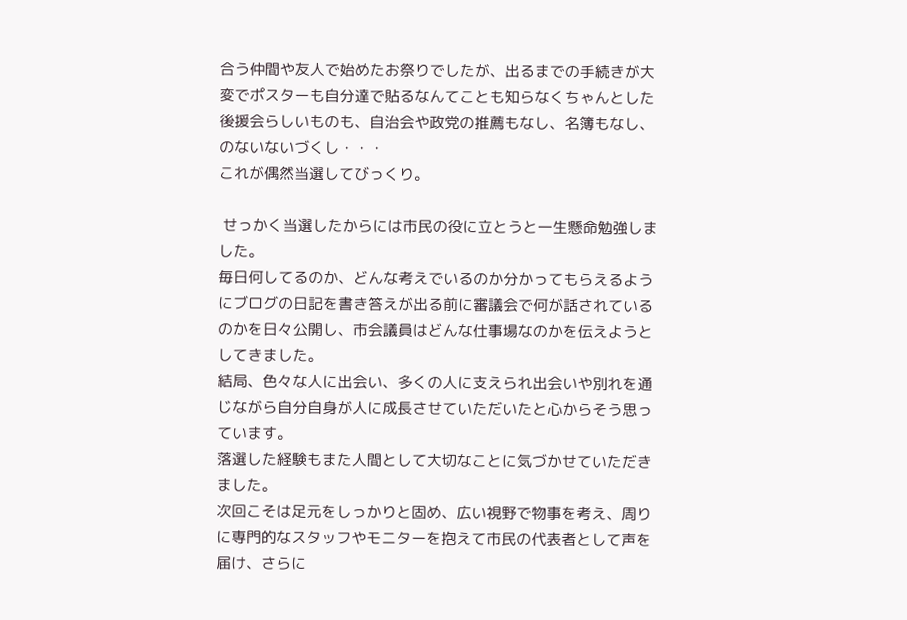合う仲間や友人で始めたお祭りでしたが、出るまでの手続きが大変でポスターも自分達で貼るなんてことも知らなくちゃんとした後援会らしいものも、自治会や政党の推薦もなし、名簿もなし、のないないづくし・・・
これが偶然当選してびっくり。

 せっかく当選したからには市民の役に立とうと一生懸命勉強しました。
毎日何してるのか、どんな考えでいるのか分かってもらえるようにブログの日記を書き答えが出る前に審議会で何が話されているのかを日々公開し、市会議員はどんな仕事場なのかを伝えようとしてきました。
結局、色々な人に出会い、多くの人に支えられ出会いや別れを通じながら自分自身が人に成長させていただいたと心からそう思っています。
落選した経験もまた人間として大切なことに気づかせていただきました。
次回こそは足元をしっかりと固め、広い視野で物事を考え、周りに専門的なスタッフやモニターを抱えて市民の代表者として声を届け、さらに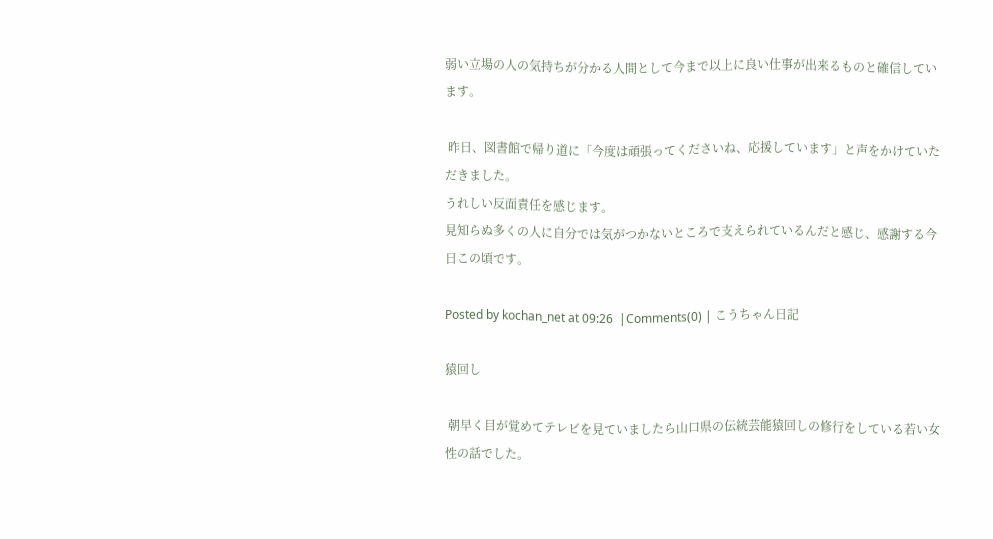弱い立場の人の気持ちが分かる人間として今まで以上に良い仕事が出来るものと確信しています。

 昨日、図書館で帰り道に「今度は頑張ってくださいね、応援しています」と声をかけていただきました。
うれしい反面責任を感じます。
見知らぬ多くの人に自分では気がつかないところで支えられているんだと感じ、感謝する今日この頃です。

Posted by kochan_net at 09:26  |Comments(0) | こうちゃん日記

猿回し

 朝早く目が覚めてテレビを見ていましたら山口県の伝統芸能猿回しの修行をしている若い女性の話でした。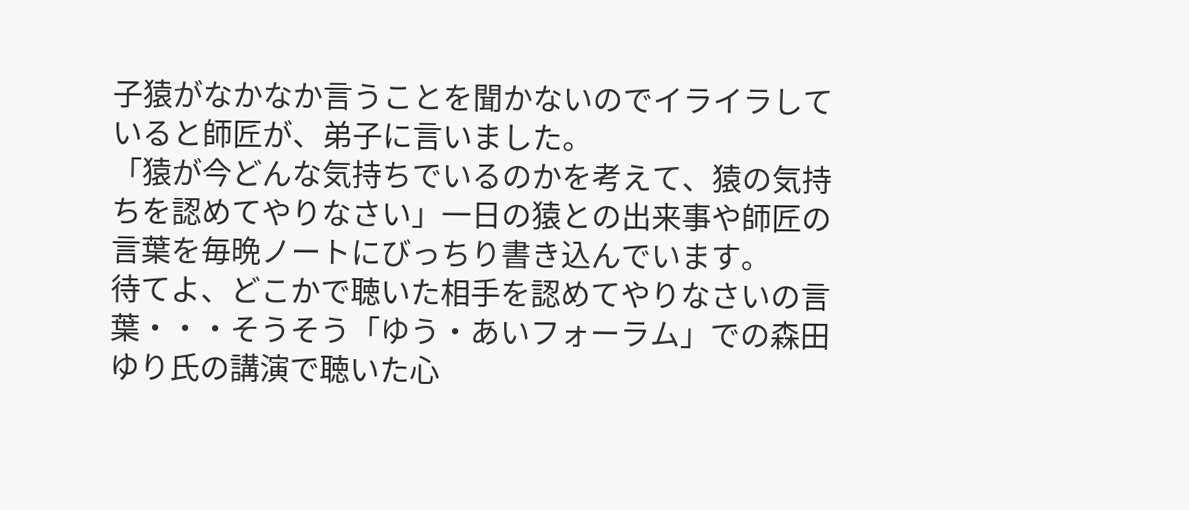子猿がなかなか言うことを聞かないのでイライラしていると師匠が、弟子に言いました。
「猿が今どんな気持ちでいるのかを考えて、猿の気持ちを認めてやりなさい」一日の猿との出来事や師匠の言葉を毎晩ノートにびっちり書き込んでいます。
待てよ、どこかで聴いた相手を認めてやりなさいの言葉・・・そうそう「ゆう・あいフォーラム」での森田ゆり氏の講演で聴いた心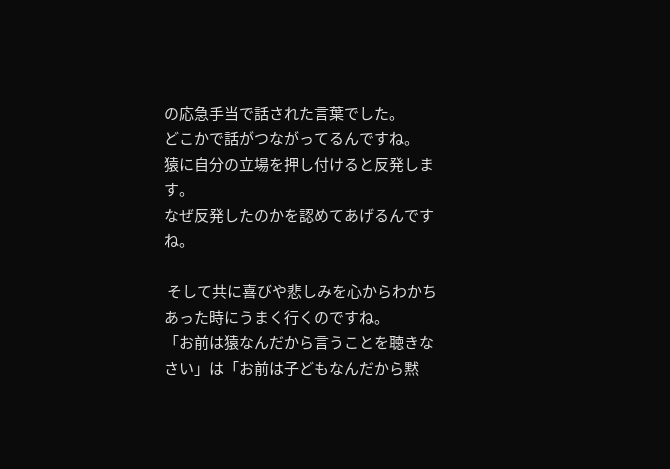の応急手当で話された言葉でした。
どこかで話がつながってるんですね。
猿に自分の立場を押し付けると反発します。
なぜ反発したのかを認めてあげるんですね。

 そして共に喜びや悲しみを心からわかちあった時にうまく行くのですね。
「お前は猿なんだから言うことを聴きなさい」は「お前は子どもなんだから黙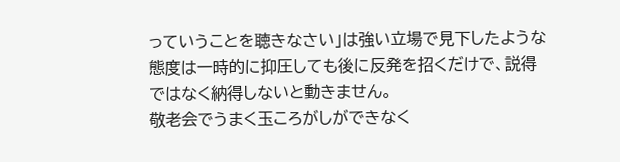っていうことを聴きなさい」は強い立場で見下したような態度は一時的に抑圧しても後に反発を招くだけで、説得ではなく納得しないと動きません。
敬老会でうまく玉ころがしができなく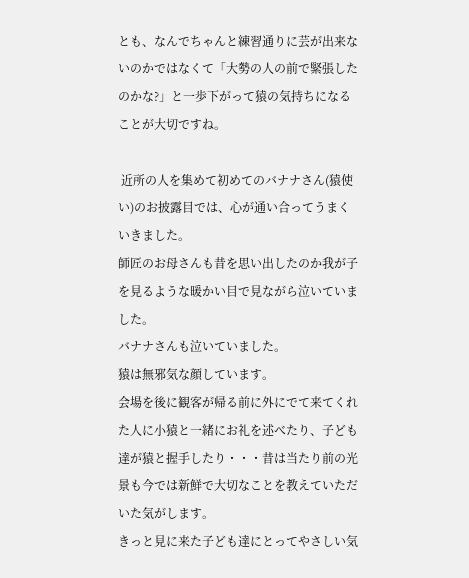とも、なんでちゃんと練習通りに芸が出来ないのかではなくて「大勢の人の前で緊張したのかな?」と一歩下がって猿の気持ちになることが大切ですね。

 近所の人を集めて初めてのバナナさん(猿使い)のお披露目では、心が通い合ってうまくいきました。
師匠のお母さんも昔を思い出したのか我が子を見るような暖かい目で見ながら泣いていました。
バナナさんも泣いていました。
猿は無邪気な顔しています。
会場を後に観客が帰る前に外にでて来てくれた人に小猿と一緒にお礼を述べたり、子ども達が猿と握手したり・・・昔は当たり前の光景も今では新鮮で大切なことを教えていただいた気がします。
きっと見に来た子ども達にとってやさしい気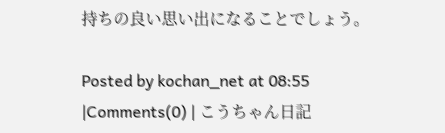持ちの良い思い出になることでしょう。

Posted by kochan_net at 08:55  |Comments(0) | こうちゃん日記